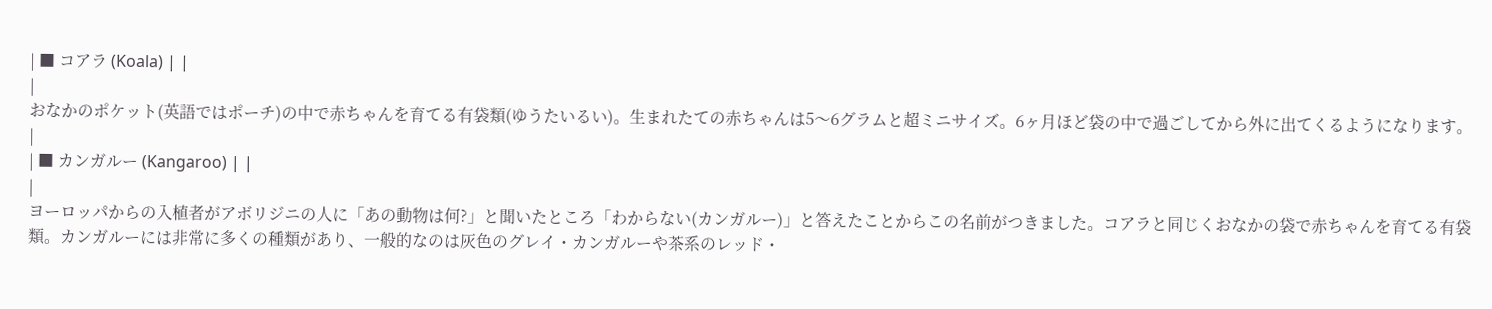| ■ コアラ (Koala) | |
|
おなかのポケット(英語ではポーチ)の中で赤ちゃんを育てる有袋類(ゆうたいるい)。生まれたての赤ちゃんは5〜6グラムと超ミニサイズ。6ヶ月ほど袋の中で過ごしてから外に出てくるようになります。
|
| ■ カンガルー (Kangaroo) | |
|
ヨーロッパからの入植者がアボリジニの人に「あの動物は何?」と聞いたところ「わからない(カンガルー)」と答えたことからこの名前がつきました。コアラと同じくおなかの袋で赤ちゃんを育てる有袋類。カンガルーには非常に多くの種類があり、一般的なのは灰色のグレイ・カンガルーや茶系のレッド・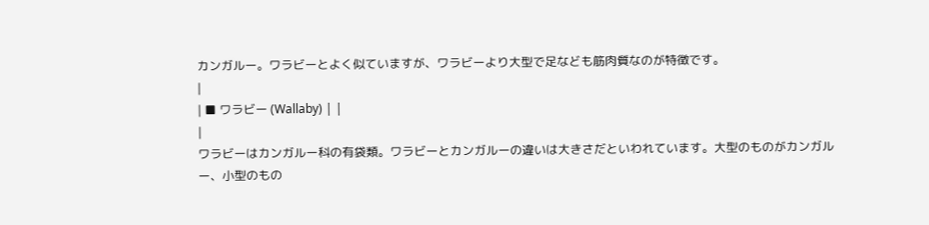カンガルー。ワラビーとよく似ていますが、ワラビーより大型で足なども筋肉質なのが特徴です。
|
| ■ ワラビー (Wallaby) | |
|
ワラビーはカンガルー科の有袋類。ワラビーとカンガルーの違いは大きさだといわれています。大型のものがカンガルー、小型のもの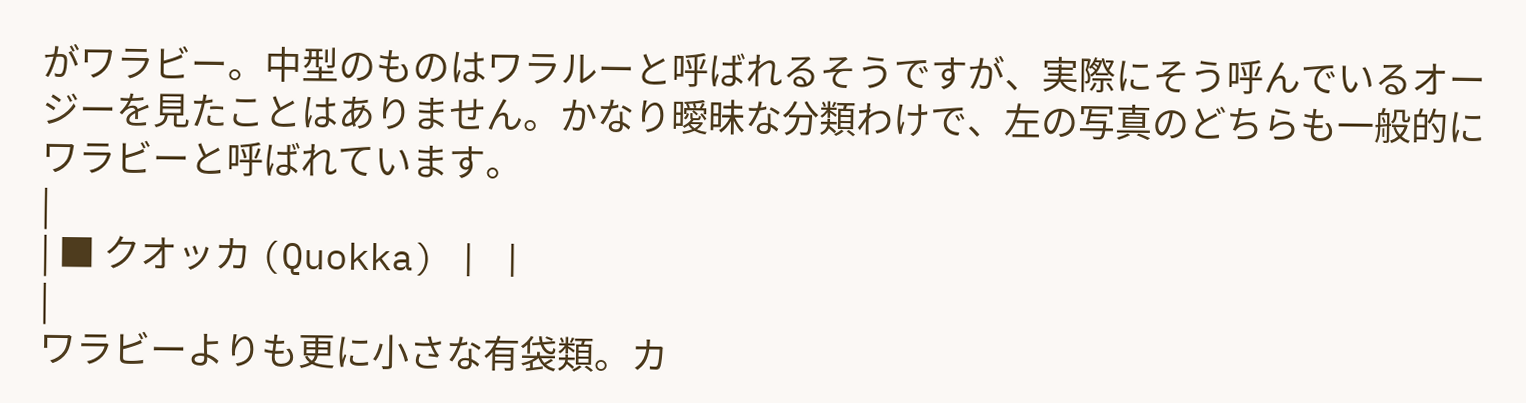がワラビー。中型のものはワラルーと呼ばれるそうですが、実際にそう呼んでいるオージーを見たことはありません。かなり曖昧な分類わけで、左の写真のどちらも一般的にワラビーと呼ばれています。
|
| ■ クオッカ (Quokka) | |
|
ワラビーよりも更に小さな有袋類。カ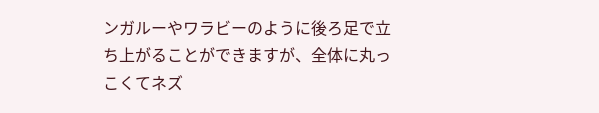ンガルーやワラビーのように後ろ足で立ち上がることができますが、全体に丸っこくてネズ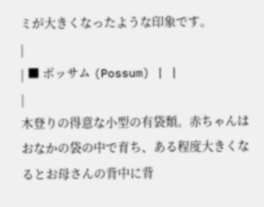ミが大きくなったような印象です。
|
| ■ ポッサム (Possum) | |
|
木登りの得意な小型の有袋類。赤ちゃんはおなかの袋の中で育ち、ある程度大きくなるとお母さんの背中に背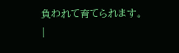負われて育てられます。
|